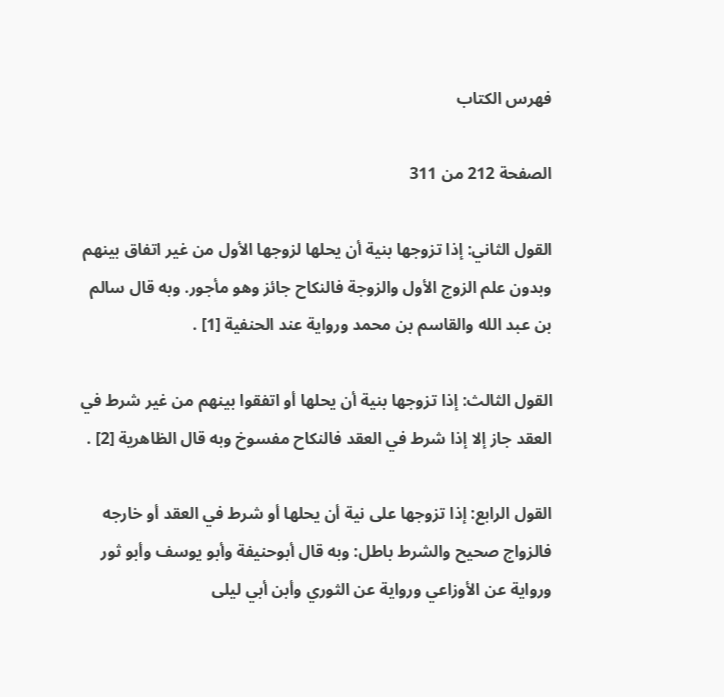فهرس الكتاب

الصفحة 212 من 311

القول الثاني: إذا تزوجها بنية أن يحلها لزوجها الأول من غير اتفاق بينهم وبدون علم الزوج الأول والزوجة فالنكاح جائز وهو مأجور. وبه قال سالم بن عبد الله والقاسم بن محمد ورواية عند الحنفية [1] .

القول الثالث: إذا تزوجها بنية أن يحلها أو اتفقوا بينهم من غير شرط في العقد جاز إلا إذا شرط في العقد فالنكاح مفسوخ وبه قال الظاهرية [2] .

القول الرابع: إذا تزوجها على نية أن يحلها أو شرط في العقد أو خارجه فالزواج صحيح والشرط باطل: وبه قال أبوحنيفة وأبو يوسف وأبو ثور ورواية عن الأوزاعي ورواية عن الثوري وأبن أبي ليلى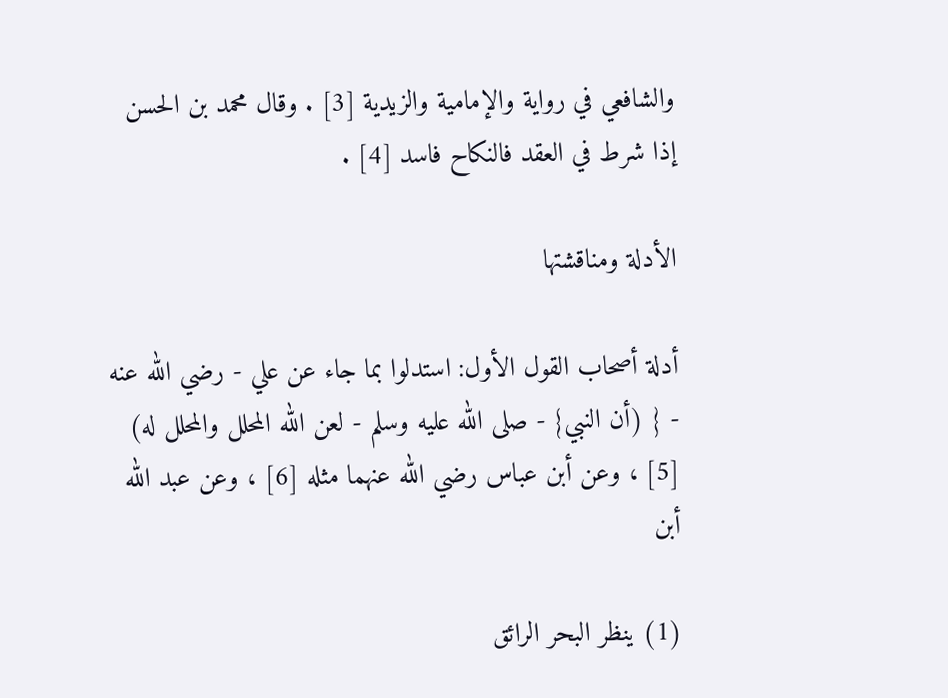والشافعي في رواية والإمامية والزيدية [3] . وقال محمد بن الحسن إذا شرط في العقد فالنكاح فاسد [4] .

الأدلة ومناقشتها

أدلة أصحاب القول الأول: استدلوا بما جاء عن علي - رضي الله عنه - { (أن النبي} - صلى الله عليه وسلم - لعن الله المحلل والمحلل له) [5] ، وعن أبن عباس رضي الله عنهما مثله [6] ، وعن عبد الله أبن

(1) ينظر البحر الرائق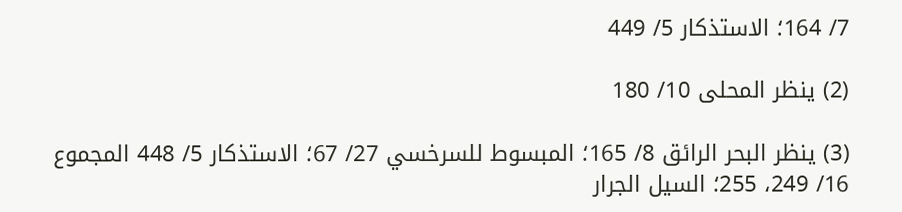7/ 164؛ الاستذكار 5/ 449

(2) ينظر المحلى 10/ 180

(3) ينظر البحر الرائق 8/ 165؛ المبسوط للسرخسي 27/ 67؛ الاستذكار 5/ 448 المجموع 16/ 249، 255؛ السيل الجرار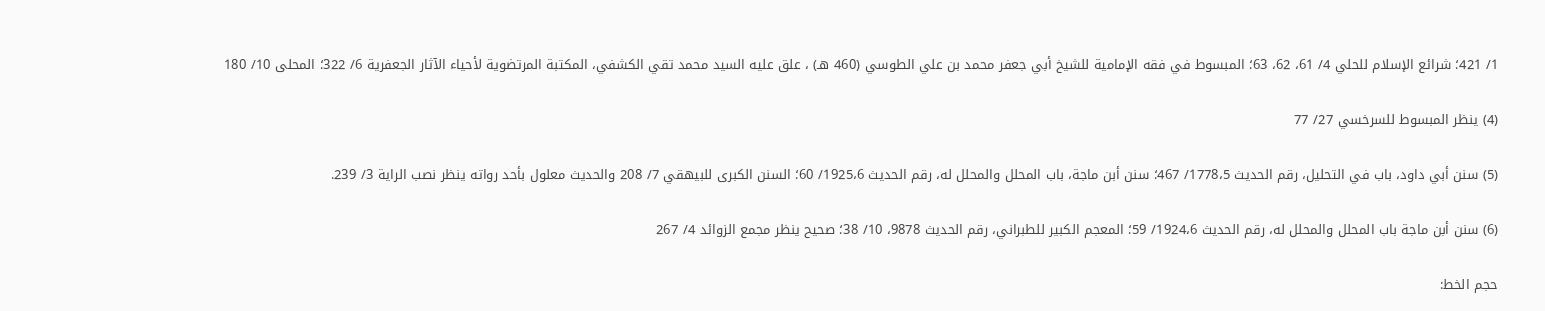1/ 421؛ شرائع الإسلام للحلي 4/ 61، 62، 63؛ المبسوط في فقه الإمامية للشيخ أبي جعفر محمد بن علي الطوسي (460 هـ) ، علق عليه السيد محمد تقي الكشفي، المكتبة المرتضوية لأحياء الآثار الجعفرية 6/ 322؛ المحلى 10/ 180

(4) ينظر المبسوط للسرخسي 27/ 77

(5) سنن أبي داود، باب في التحليل، رقم الحديث 1778،5/ 467؛ سنن أبن ماجة، باب المحلل والمحلل له، رقم الحديث 1925،6/ 60؛ السنن الكبرى للبيهقي 7/ 208 والحديث معلول بأحد رواته ينظر نصب الراية 3/ 239.

(6) سنن أبن ماجة باب المحلل والمحلل له، رقم الحديث 1924،6/ 59؛ المعجم الكبير للطبراني، رقم الحديث 9878، 10/ 38؛ صحيح ينظر مجمع الزوائد 4/ 267

حجم الخط: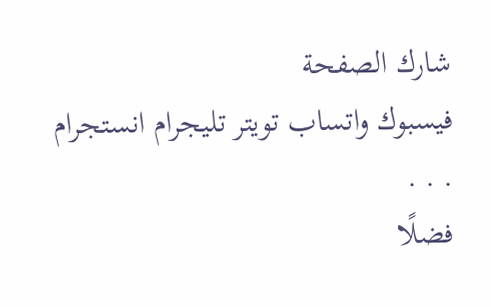شارك الصفحة
فيسبوك واتساب تويتر تليجرام انستجرام
. . .
فضلًا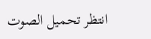انتظر تحميل الصوت